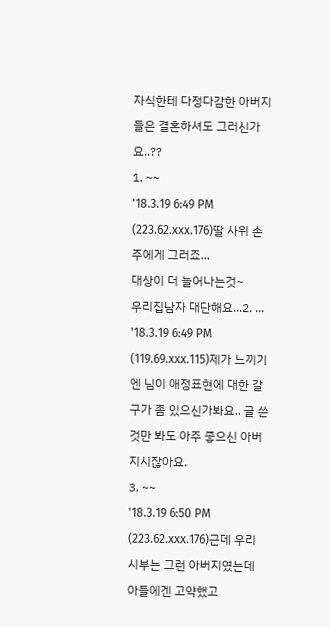자식한테 다정다감한 아버지들은 결혼하셔도 그러신가요..??
1. ~~
'18.3.19 6:49 PM (223.62.xxx.176)딸 사위 손주에게 그러죠...
대상이 더 늘어나는것~
우리집남자 대단해요...2. ...
'18.3.19 6:49 PM (119.69.xxx.115)제가 느끼기엔 님이 애정표현에 대한 갈구가 좀 있으신가봐요.. 글 쓴 것만 봐도 아주 좋으신 아버지시잖아요.
3. ~~
'18.3.19 6:50 PM (223.62.xxx.176)근데 우리 시부는 그런 아버지였는데
아들에겐 고약했고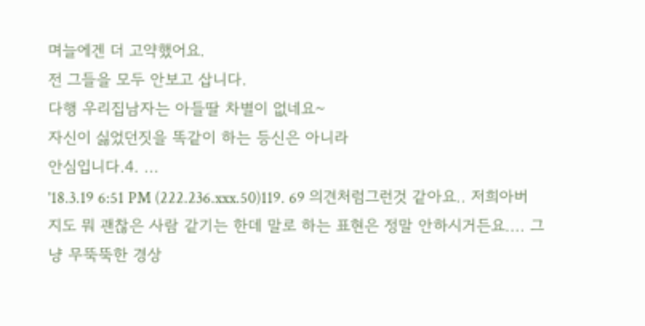며늘에겐 더 고약했어요.
전 그들을 모두 안보고 삽니다.
다행 우리집남자는 아들딸 차별이 없네요~
자신이 싫었던짓을 똑같이 하는 등신은 아니라
안심입니다.4. ...
'18.3.19 6:51 PM (222.236.xxx.50)119. 69 의견처럼그런것 같아요.. 저희아버지도 뭐 괜찮은 사람 같기는 한데 말로 하는 표현은 정말 안하시거든요.... 그냥 무뚝뚝한 경상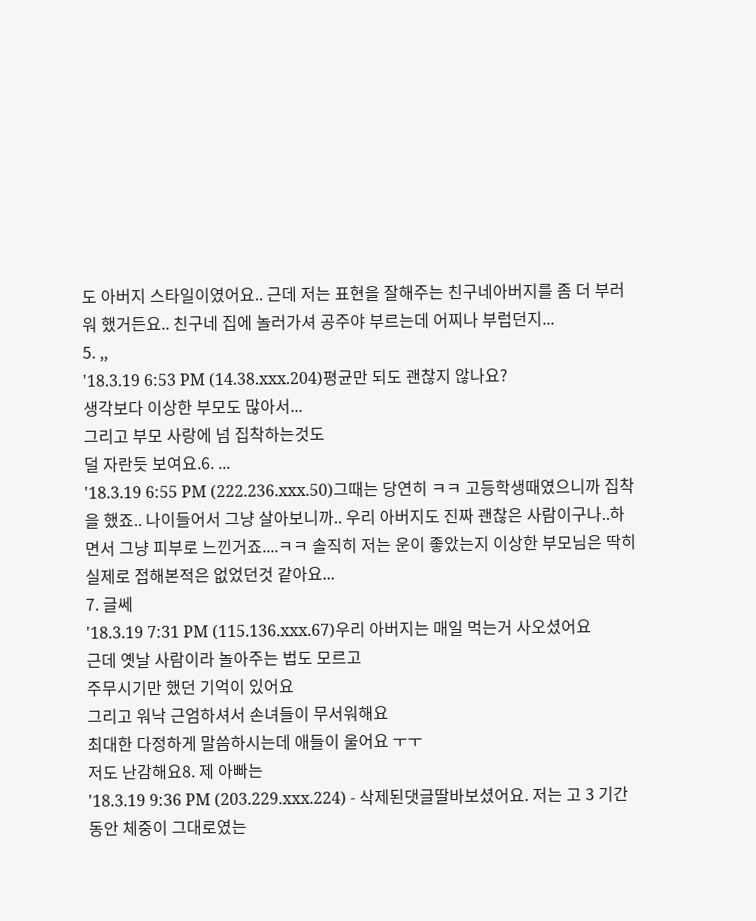도 아버지 스타일이였어요.. 근데 저는 표현을 잘해주는 친구네아버지를 좀 더 부러워 했거든요.. 친구네 집에 놀러가셔 공주야 부르는데 어찌나 부럽던지...
5. ,,
'18.3.19 6:53 PM (14.38.xxx.204)평균만 되도 괜찮지 않나요?
생각보다 이상한 부모도 많아서...
그리고 부모 사랑에 넘 집착하는것도
덜 자란듯 보여요.6. ...
'18.3.19 6:55 PM (222.236.xxx.50)그때는 당연히 ㅋㅋ 고등학생때였으니까 집착을 했죠.. 나이들어서 그냥 살아보니까.. 우리 아버지도 진짜 괜찮은 사람이구나..하면서 그냥 피부로 느낀거죠....ㅋㅋ 솔직히 저는 운이 좋았는지 이상한 부모님은 딱히 실제로 접해본적은 없었던것 같아요...
7. 글쎄
'18.3.19 7:31 PM (115.136.xxx.67)우리 아버지는 매일 먹는거 사오셨어요
근데 옛날 사람이라 놀아주는 법도 모르고
주무시기만 했던 기억이 있어요
그리고 워낙 근엄하셔서 손녀들이 무서워해요
최대한 다정하게 말씀하시는데 애들이 울어요 ㅜㅜ
저도 난감해요8. 제 아빠는
'18.3.19 9:36 PM (203.229.xxx.224) - 삭제된댓글딸바보셨어요. 저는 고 3 기간 동안 체중이 그대로였는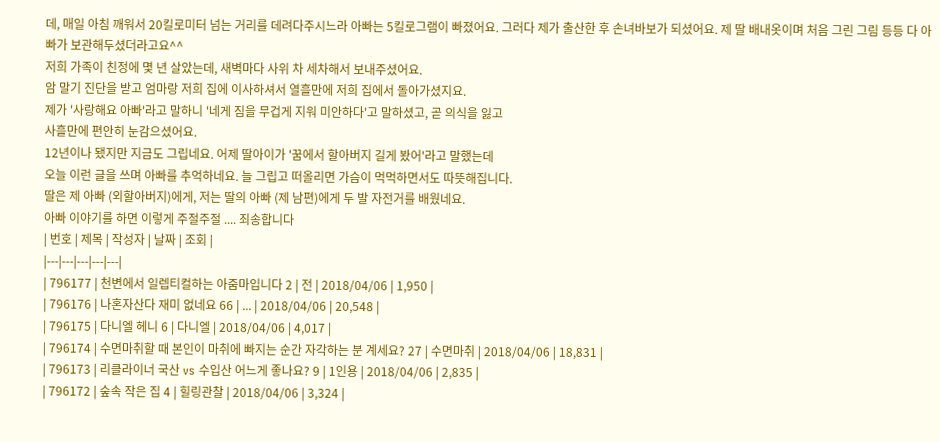데, 매일 아침 깨워서 20킬로미터 넘는 거리를 데려다주시느라 아빠는 5킬로그램이 빠졌어요. 그러다 제가 출산한 후 손녀바보가 되셨어요. 제 딸 배내옷이며 처음 그린 그림 등등 다 아빠가 보관해두셨더라고요^^
저희 가족이 친정에 몇 년 살았는데, 새벽마다 사위 차 세차해서 보내주셨어요.
암 말기 진단을 받고 엄마랑 저희 집에 이사하셔서 열흘만에 저희 집에서 돌아가셨지요.
제가 '사랑해요 아빠'라고 말하니 '네게 짐을 무겁게 지워 미안하다'고 말하셨고, 곧 의식을 잃고
사흘만에 편안히 눈감으셨어요.
12년이나 됐지만 지금도 그립네요. 어제 딸아이가 '꿈에서 할아버지 길게 봤어'라고 말했는데
오늘 이런 글을 쓰며 아빠를 추억하네요. 늘 그립고 떠올리면 가슴이 먹먹하면서도 따뜻해집니다.
딸은 제 아빠 (외할아버지)에게, 저는 딸의 아빠 (제 남편)에게 두 발 자전거를 배웠네요.
아빠 이야기를 하면 이렇게 주절주절 .... 죄송합니다
| 번호 | 제목 | 작성자 | 날짜 | 조회 |
|---|---|---|---|---|
| 796177 | 천변에서 일렙티컬하는 아줌마입니다 2 | 전 | 2018/04/06 | 1,950 |
| 796176 | 나혼자산다 재미 없네요 66 | ... | 2018/04/06 | 20,548 |
| 796175 | 다니엘 헤니 6 | 다니엘 | 2018/04/06 | 4,017 |
| 796174 | 수면마취할 때 본인이 마취에 빠지는 순간 자각하는 분 계세요? 27 | 수면마취 | 2018/04/06 | 18,831 |
| 796173 | 리클라이너 국산 vs 수입산 어느게 좋나요? 9 | 1인용 | 2018/04/06 | 2,835 |
| 796172 | 숲속 작은 집 4 | 힐링관찰 | 2018/04/06 | 3,324 |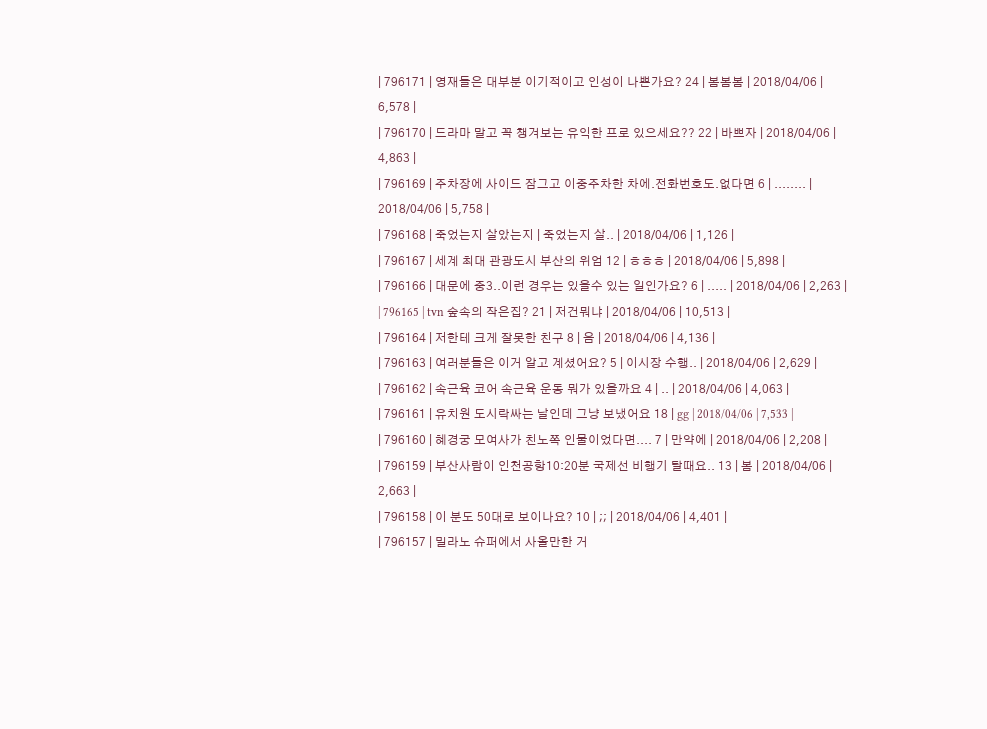| 796171 | 영재들은 대부분 이기적이고 인성이 나쁜가요? 24 | 봄봄봄 | 2018/04/06 | 6,578 |
| 796170 | 드라마 말고 꼭 챙겨보는 유익한 프로 있으세요?? 22 | 바쁘자 | 2018/04/06 | 4,863 |
| 796169 | 주차장에 사이드 잠그고 이중주차한 차에.전화번호도.없다면 6 | ........ | 2018/04/06 | 5,758 |
| 796168 | 죽었는지 살았는지 | 죽었는지 살.. | 2018/04/06 | 1,126 |
| 796167 | 세계 최대 관광도시 부산의 위엄 12 | ㅎㅎㅎ | 2018/04/06 | 5,898 |
| 796166 | 대문에 중3..이런 경우는 있을수 있는 일인가요? 6 | ..... | 2018/04/06 | 2,263 |
| 796165 | tvn 숲속의 작은집? 21 | 저건뭐냐 | 2018/04/06 | 10,513 |
| 796164 | 저한테 크게 잘못한 친구 8 | 음 | 2018/04/06 | 4,136 |
| 796163 | 여러분들은 이거 알고 계셨어요? 5 | 이시장 수행.. | 2018/04/06 | 2,629 |
| 796162 | 속근육 코어 속근육 운동 뭐가 있을까요 4 | .. | 2018/04/06 | 4,063 |
| 796161 | 유치원 도시락싸는 날인데 그냥 보냈어요 18 | gg | 2018/04/06 | 7,533 |
| 796160 | 혜경궁 모여사가 친노쪽 인물이었다면.... 7 | 만약에 | 2018/04/06 | 2,208 |
| 796159 | 부산사람이 인천공항10:20분 국제선 비행기 탈때요.. 13 | 봄 | 2018/04/06 | 2,663 |
| 796158 | 이 분도 50대로 보이나요? 10 | ;; | 2018/04/06 | 4,401 |
| 796157 | 밀라노 슈퍼에서 사올만한 거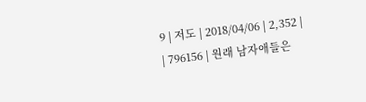9 | 저도 | 2018/04/06 | 2,352 |
| 796156 | 원래 남자애들은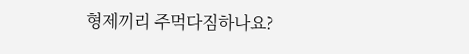형제끼리 주먹다짐하나요?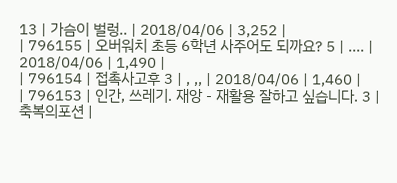13 | 가슴이 벌렁.. | 2018/04/06 | 3,252 |
| 796155 | 오버워치 초등 6학년 사주어도 되까요? 5 | .... | 2018/04/06 | 1,490 |
| 796154 | 접촉사고후 3 | , ,, | 2018/04/06 | 1,460 |
| 796153 | 인간, 쓰레기. 재앙 - 재활용 잘하고 싶습니다. 3 | 축복의포션 |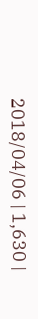2018/04/06 | 1,630 |